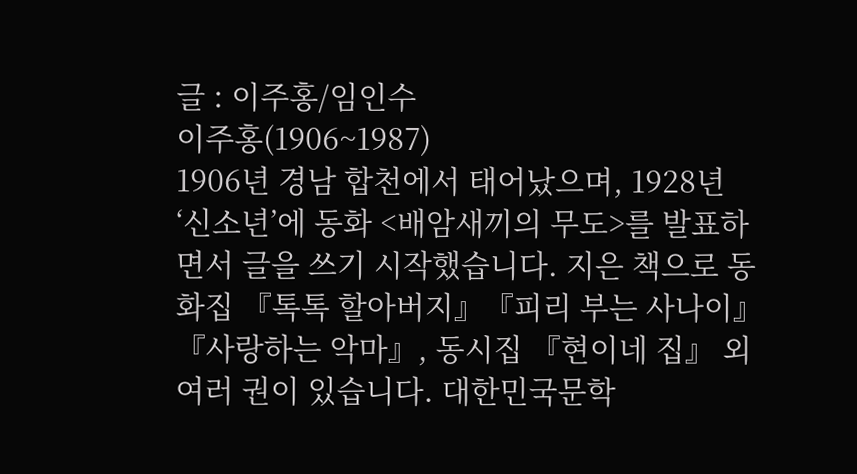글 : 이주홍/임인수
이주홍(1906~1987)
1906년 경남 합천에서 태어났으며, 1928년 ‘신소년’에 동화 <배암새끼의 무도>를 발표하면서 글을 쓰기 시작했습니다. 지은 책으로 동화집 『톡톡 할아버지』『피리 부는 사나이』『사랑하는 악마』, 동시집 『현이네 집』 외 여러 권이 있습니다. 대한민국문학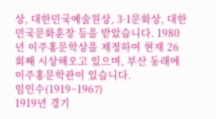상, 대한민국예술원상, 3·1문화상, 대한민국문화훈장 등을 받았습니다. 1980년 이주홍문학상을 제정하여 현재 26회째 시상해오고 있으며, 부산 동래에 이주홍문학관이 있습니다.
임인수(1919~1967)
1919년 경기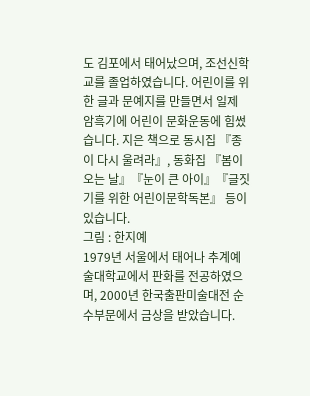도 김포에서 태어났으며, 조선신학교를 졸업하였습니다. 어린이를 위한 글과 문예지를 만들면서 일제 암흑기에 어린이 문화운동에 힘썼습니다. 지은 책으로 동시집 『종이 다시 울려라』, 동화집 『봄이 오는 날』『눈이 큰 아이』『글짓기를 위한 어린이문학독본』 등이 있습니다.
그림 : 한지예
1979년 서울에서 태어나 추계예술대학교에서 판화를 전공하였으며, 2000년 한국출판미술대전 순수부문에서 금상을 받았습니다.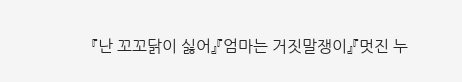『난 꼬꼬닭이 싫어』『엄마는 거짓말쟁이』『멋진 누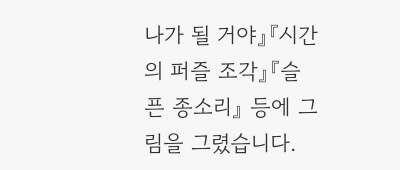나가 될 거야』『시간의 퍼즐 조각』『슬픈 종소리』 등에 그림을 그렸습니다.